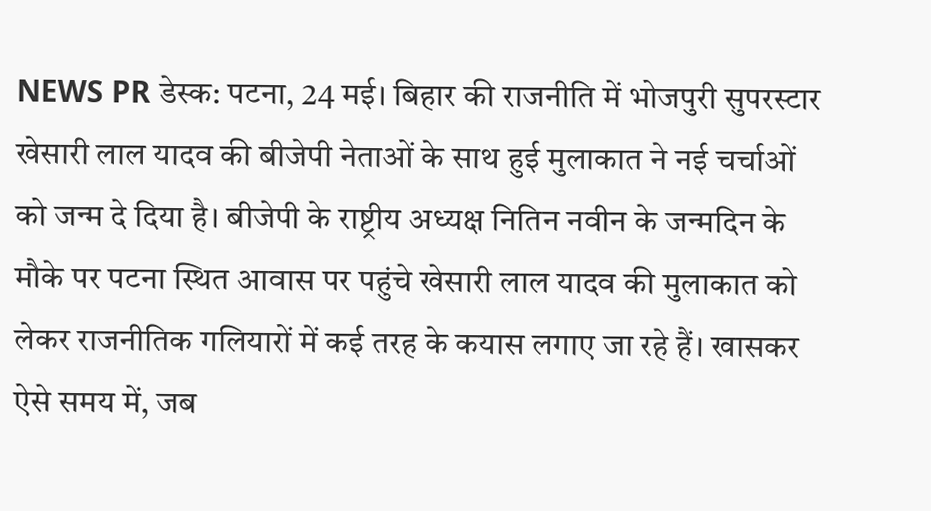NEWS PR डेस्क: पटना, 24 मई। बिहार की राजनीति में भोजपुरी सुपरस्टार खेसारी लाल यादव की बीजेपी नेताओं के साथ हुई मुलाकात ने नई चर्चाओं को जन्म दे दिया है। बीजेपी के राष्ट्रीय अध्यक्ष नितिन नवीन के जन्मदिन के मौके पर पटना स्थित आवास पर पहुंचे खेसारी लाल यादव की मुलाकात को लेकर राजनीतिक गलियारों में कई तरह के कयास लगाए जा रहे हैं। खासकर ऐसे समय में, जब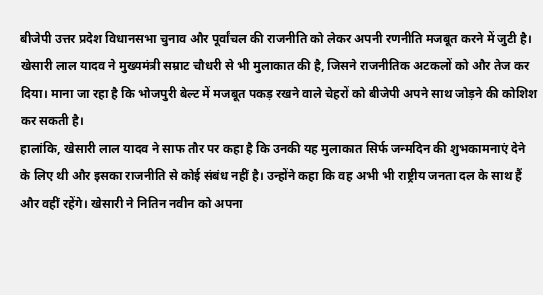बीजेपी उत्तर प्रदेश विधानसभा चुनाव और पूर्वांचल की राजनीति को लेकर अपनी रणनीति मजबूत करने में जुटी है।
खेसारी लाल यादव ने मुख्यमंत्री सम्राट चौधरी से भी मुलाकात की है, जिसने राजनीतिक अटकलों को और तेज कर दिया। माना जा रहा है कि भोजपुरी बेल्ट में मजबूत पकड़ रखने वाले चेहरों को बीजेपी अपने साथ जोड़ने की कोशिश कर सकती है।
हालांकि, खेसारी लाल यादव ने साफ तौर पर कहा है कि उनकी यह मुलाकात सिर्फ जन्मदिन की शुभकामनाएं देने के लिए थी और इसका राजनीति से कोई संबंध नहीं है। उन्होंने कहा कि वह अभी भी राष्ट्रीय जनता दल के साथ हैं और वहीं रहेंगे। खेसारी ने नितिन नवीन को अपना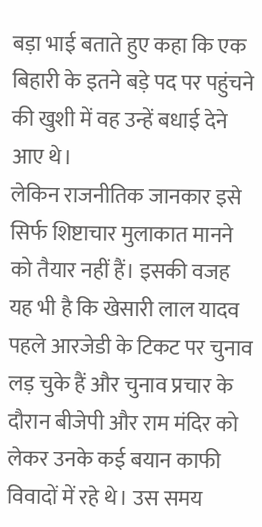बड़ा भाई बताते हुए कहा कि एक बिहारी के इतने बड़े पद पर पहुंचने की खुशी में वह उन्हें बधाई देने आए थे।
लेकिन राजनीतिक जानकार इसे सिर्फ शिष्टाचार मुलाकात मानने को तैयार नहीं हैं। इसकी वजह यह भी है कि खेसारी लाल यादव पहले आरजेडी के टिकट पर चुनाव लड़ चुके हैं और चुनाव प्रचार के दौरान बीजेपी और राम मंदिर को लेकर उनके कई बयान काफी विवादों में रहे थे। उस समय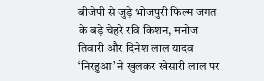बीजेपी से जुड़े भोजपुरी फिल्म जगत के बड़े चेहरे रवि किशन, मनोज तिवारी और दिनेश लाल यादव ‘निरहुआ’ ने खुलकर खेसारी लाल पर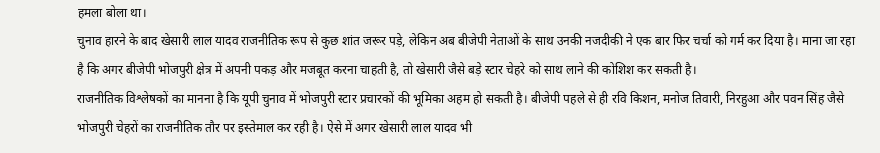हमला बोला था।
चुनाव हारने के बाद खेसारी लाल यादव राजनीतिक रूप से कुछ शांत जरूर पड़े, लेकिन अब बीजेपी नेताओं के साथ उनकी नजदीकी ने एक बार फिर चर्चा को गर्म कर दिया है। माना जा रहा है कि अगर बीजेपी भोजपुरी क्षेत्र में अपनी पकड़ और मजबूत करना चाहती है, तो खेसारी जैसे बड़े स्टार चेहरे को साथ लाने की कोशिश कर सकती है।
राजनीतिक विश्लेषकों का मानना है कि यूपी चुनाव में भोजपुरी स्टार प्रचारकों की भूमिका अहम हो सकती है। बीजेपी पहले से ही रवि किशन, मनोज तिवारी, निरहुआ और पवन सिंह जैसे भोजपुरी चेहरों का राजनीतिक तौर पर इस्तेमाल कर रही है। ऐसे में अगर खेसारी लाल यादव भी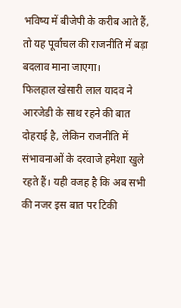भविष्य में बीजेपी के करीब आते हैं, तो यह पूर्वांचल की राजनीति में बड़ा बदलाव माना जाएगा।
फिलहाल खेसारी लाल यादव ने आरजेडी के साथ रहने की बात दोहराई है, लेकिन राजनीति में संभावनाओं के दरवाजे हमेशा खुले रहते हैं। यही वजह है कि अब सभी की नजर इस बात पर टिकी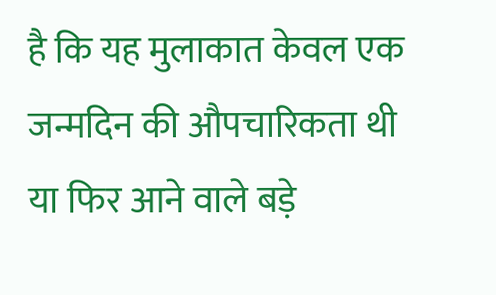है कि यह मुलाकात केवल एक जन्मदिन की औपचारिकता थी या फिर आने वाले बड़े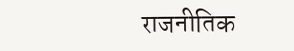राजनीतिक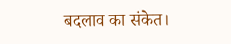बदलाव का संकेत।